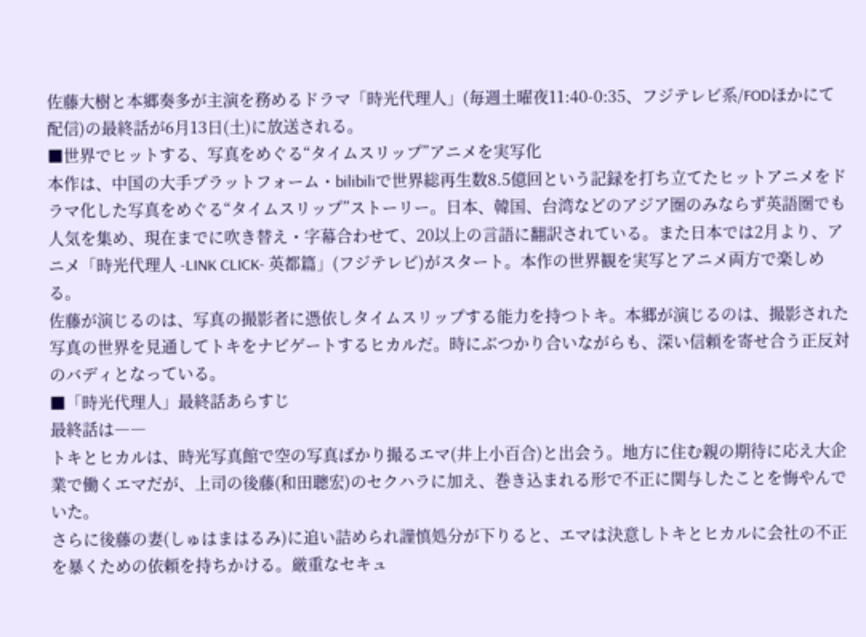佐藤大樹と本郷奏多が主演を務めるドラマ「時光代理人」(毎週土曜夜11:40-0:35、フジテレビ系/FODほかにて配信)の最終話が6月13日(土)に放送される。
■世界でヒットする、写真をめぐる“タイムスリップ”アニメを実写化
本作は、中国の大手プラットフォーム・bilibiliで世界総再生数8.5億回という記録を打ち立てたヒットアニメをドラマ化した写真をめぐる“タイムスリップ”ストーリー。日本、韓国、台湾などのアジア圏のみならず英語圏でも人気を集め、現在までに吹き替え・字幕合わせて、20以上の言語に翻訳されている。また日本では2月より、アニメ「時光代理人 -LINK CLICK- 英都篇」(フジテレビ)がスタート。本作の世界観を実写とアニメ両方で楽しめる。
佐藤が演じるのは、写真の撮影者に憑依しタイムスリップする能力を持つトキ。本郷が演じるのは、撮影された写真の世界を見通してトキをナビゲートするヒカルだ。時にぶつかり合いながらも、深い信頼を寄せ合う正反対のバディとなっている。
■「時光代理人」最終話あらすじ
最終話は――
トキとヒカルは、時光写真館で空の写真ばかり撮るエマ(井上小百合)と出会う。地方に住む親の期待に応え大企業で働くエマだが、上司の後藤(和田聰宏)のセクハラに加え、巻き込まれる形で不正に関与したことを悔やんでいた。
さらに後藤の妻(しゅはまはるみ)に追い詰められ謹慎処分が下りると、エマは決意しトキとヒカルに会社の不正を暴くための依頼を持ちかける。厳重なセキュ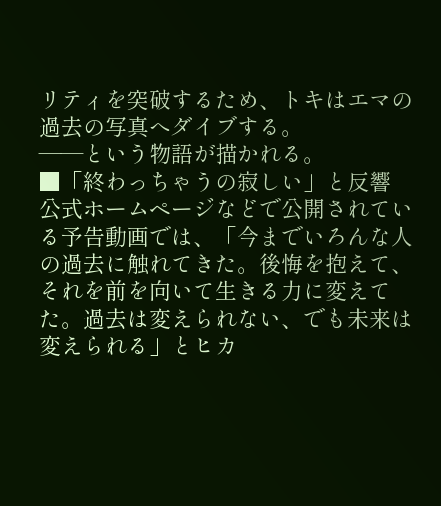リティを突破するため、トキはエマの過去の写真へダイブする。
――という物語が描かれる。
■「終わっちゃうの寂しい」と反響
公式ホームページなどで公開されている予告動画では、「今までいろんな人の過去に触れてきた。後悔を抱えて、それを前を向いて生きる力に変えてた。過去は変えられない、でも未来は変えられる」とヒカ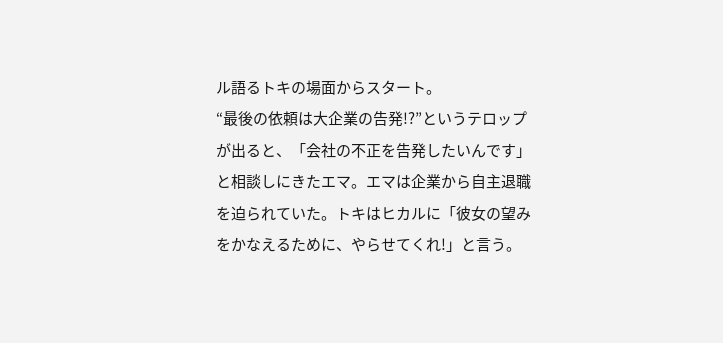ル語るトキの場面からスタート。
“最後の依頼は大企業の告発!?”というテロップが出ると、「会社の不正を告発したいんです」と相談しにきたエマ。エマは企業から自主退職を迫られていた。トキはヒカルに「彼女の望みをかなえるために、やらせてくれ!」と言う。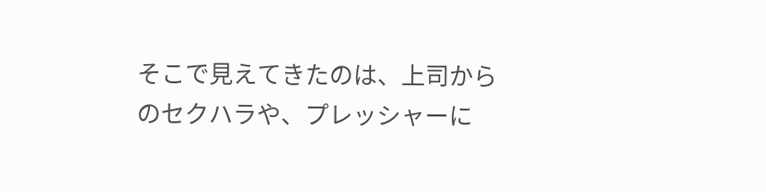そこで見えてきたのは、上司からのセクハラや、プレッシャーに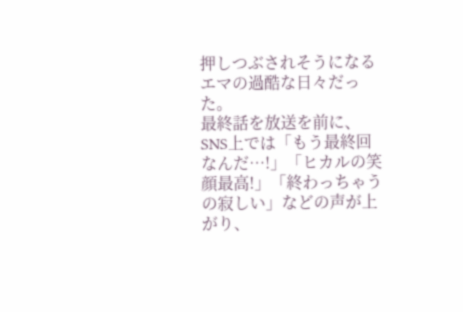押しつぶされそうになるエマの過酷な日々だった。
最終話を放送を前に、SNS上では「もう最終回なんだ…!」「ヒカルの笑顔最高!」「終わっちゃうの寂しい」などの声が上がり、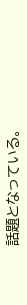話題となっている。